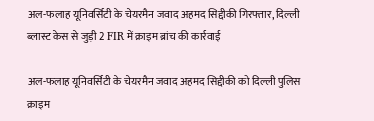अल-फलाह यूनिवर्सिटी के चेयरमैन जवाद अहमद सिद्दीकी गिरफ्तार, दिल्ली ब्लास्ट केस से जुड़ी 2 FIR में क्राइम ब्रांच की कार्रवाई

अल-फलाह यूनिवर्सिटी के चेयरमैन जवाद अहमद सिद्दीकी को दिल्ली पुलिस क्राइम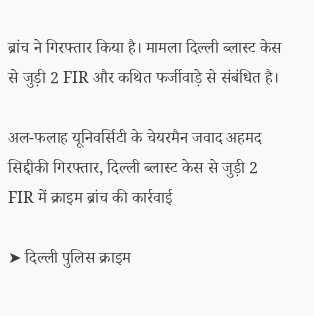ब्रांच ने गिरफ्तार किया है। मामला दिल्ली ब्लास्ट केस से जुड़ी 2 FIR और कथित फर्जीवाड़े से संबंधित है।

अल-फलाह यूनिवर्सिटी के चेयरमैन जवाद अहमद सिद्दीकी गिरफ्तार, दिल्ली ब्लास्ट केस से जुड़ी 2 FIR में क्राइम ब्रांच की कार्रवाई

➤ दिल्ली पुलिस क्राइम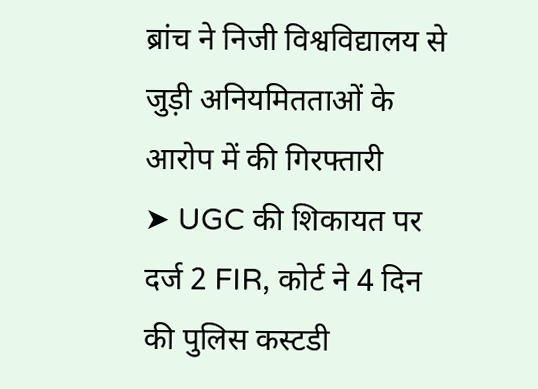ब्रांच ने निजी विश्वविद्यालय से जुड़ी अनियमितताओं के आरोप में की गिरफ्तारी
➤ UGC की शिकायत पर दर्ज 2 FIR, कोर्ट ने 4 दिन की पुलिस कस्टडी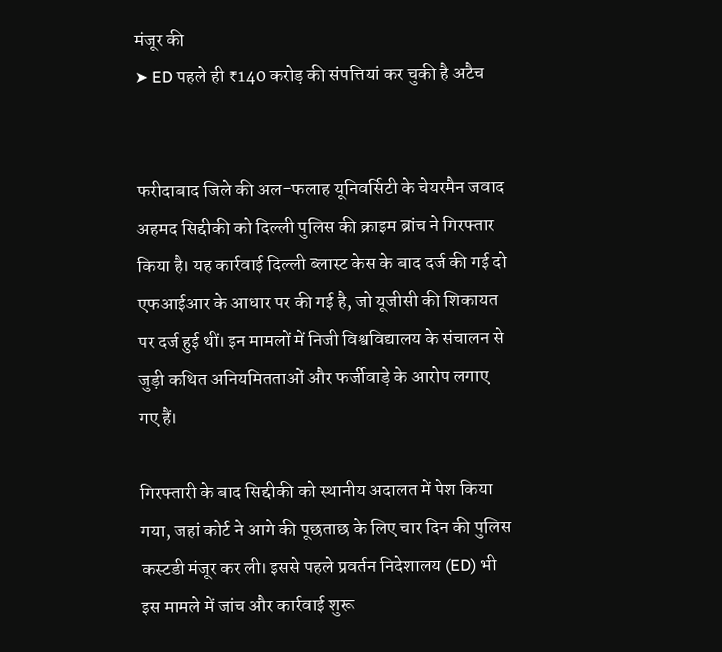मंजूर की
➤ ED पहले ही ₹140 करोड़ की संपत्तियां कर चुकी है अटैच


फरीदाबाद जिले की अल-फलाह यूनिवर्सिटी के चेयरमैन जवाद अहमद सिद्दीकी को दिल्ली पुलिस की क्राइम ब्रांच ने गिरफ्तार किया है। यह कार्रवाई दिल्ली ब्लास्ट केस के बाद दर्ज की गई दो एफआईआर के आधार पर की गई है, जो यूजीसी की शिकायत पर दर्ज हुई थीं। इन मामलों में निजी विश्वविद्यालय के संचालन से जुड़ी कथित अनियमितताओं और फर्जीवाड़े के आरोप लगाए गए हैं।

गिरफ्तारी के बाद सिद्दीकी को स्थानीय अदालत में पेश किया गया, जहां कोर्ट ने आगे की पूछताछ के लिए चार दिन की पुलिस कस्टडी मंजूर कर ली। इससे पहले प्रवर्तन निदेशालय (ED) भी इस मामले में जांच और कार्रवाई शुरू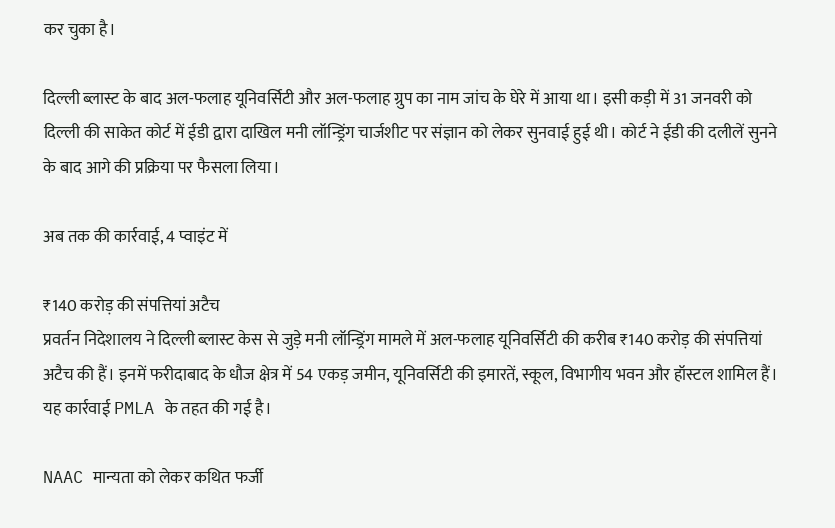कर चुका है।

दिल्ली ब्लास्ट के बाद अल-फलाह यूनिवर्सिटी और अल-फलाह ग्रुप का नाम जांच के घेरे में आया था। इसी कड़ी में 31 जनवरी को दिल्ली की साकेत कोर्ट में ईडी द्वारा दाखिल मनी लॉन्ड्रिंग चार्जशीट पर संज्ञान को लेकर सुनवाई हुई थी। कोर्ट ने ईडी की दलीलें सुनने के बाद आगे की प्रक्रिया पर फैसला लिया।

अब तक की कार्रवाई, 4 प्वाइंट में

₹140 करोड़ की संपत्तियां अटैच
प्रवर्तन निदेशालय ने दिल्ली ब्लास्ट केस से जुड़े मनी लॉन्ड्रिंग मामले में अल-फलाह यूनिवर्सिटी की करीब ₹140 करोड़ की संपत्तियां अटैच की हैं। इनमें फरीदाबाद के धौज क्षेत्र में 54 एकड़ जमीन, यूनिवर्सिटी की इमारतें, स्कूल, विभागीय भवन और हॉस्टल शामिल हैं। यह कार्रवाई PMLA के तहत की गई है।

NAAC मान्यता को लेकर कथित फर्जी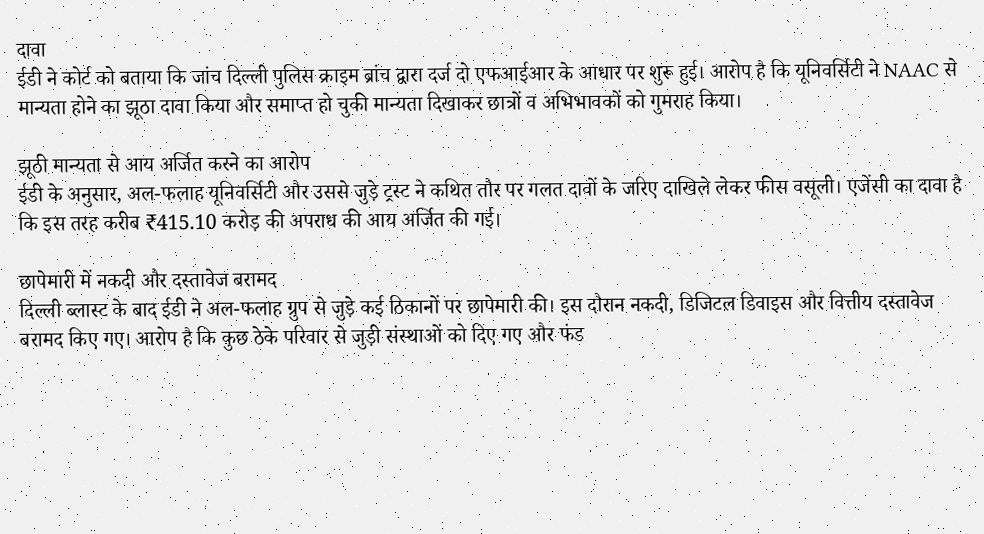दावा
ईडी ने कोर्ट को बताया कि जांच दिल्ली पुलिस क्राइम ब्रांच द्वारा दर्ज दो एफआईआर के आधार पर शुरू हुई। आरोप है कि यूनिवर्सिटी ने NAAC से मान्यता होने का झूठा दावा किया और समाप्त हो चुकी मान्यता दिखाकर छात्रों व अभिभावकों को गुमराह किया।

झूठी मान्यता से आय अर्जित करने का आरोप
ईडी के अनुसार, अल-फलाह यूनिवर्सिटी और उससे जुड़े ट्रस्ट ने कथित तौर पर गलत दावों के जरिए दाखिले लेकर फीस वसूली। एजेंसी का दावा है कि इस तरह करीब ₹415.10 करोड़ की अपराध की आय अर्जित की गई।

छापेमारी में नकदी और दस्तावेज बरामद
दिल्ली ब्लास्ट के बाद ईडी ने अल-फलाह ग्रुप से जुड़े कई ठिकानों पर छापेमारी की। इस दौरान नकदी, डिजिटल डिवाइस और वित्तीय दस्तावेज बरामद किए गए। आरोप है कि कुछ ठेके परिवार से जुड़ी संस्थाओं को दिए गए और फंड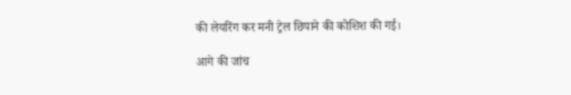की लेयरिंग कर मनी ट्रेल छिपाने की कोशिश की गई।

आगे की जांच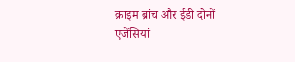क्राइम ब्रांच और ईडी दोनों एजेंसियां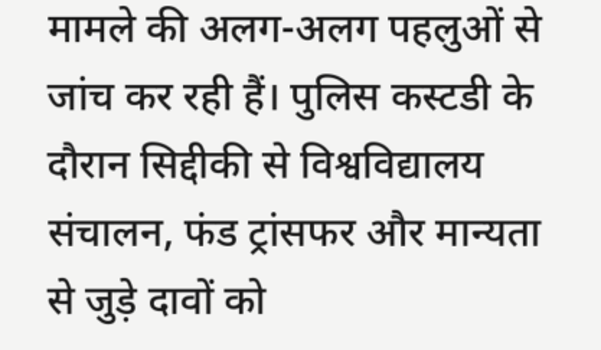मामले की अलग-अलग पहलुओं से जांच कर रही हैं। पुलिस कस्टडी के दौरान सिद्दीकी से विश्वविद्यालय संचालन, फंड ट्रांसफर और मान्यता से जुड़े दावों को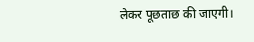लेकर पूछताछ की जाएगी।